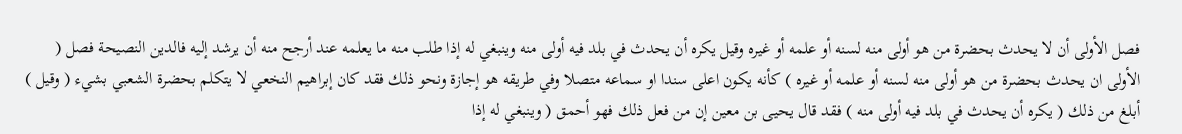فصل الأولى أن لا يحدث بحضرة من هو أولى منه لسنه أو علمه أو غيره وقيل يكره أن يحدث في بلد فيه أولى منه وينبغي له إذا طلب منه ما يعلمه عند أرجح منه أن يرشد إليه فالدين النصيحة فصل ( الأولى ان يحدث بحضرة من هو أولى منه لسنه أو علمه أو غيره ) كأنه يكون اعلى سندا او سماعه متصلا وفي طريقه هو إجازة ونحو ذلك فقد كان إبراهيم النخعي لا يتكلم بحضرة الشعبي بشيء ( وقيل ) أبلغ من ذلك ( يكره أن يحدث في بلد فيه أولى منه ) فقد قال يحيى بن معين إن من فعل ذلك فهو أحمق ( وينبغي له إذا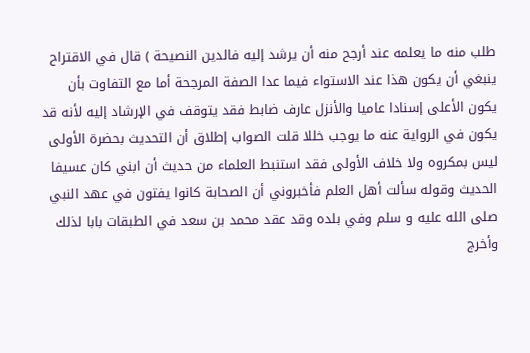طلب منه ما يعلمه عند أرجح منه أن يرشد إليه فالدين النصيحة ) قال في الاقتراح ينبغي أن يكون هذا عند الاستواء فيما عدا الصفة المرجحة أما مع التفاوت بأن يكون الأعلى إسنادا عاميا والأنزل عارف ضابط فقد يتوقف في الإرشاد إليه لأنه قد يكون في الرواية عنه ما يوجب خللا قلت الصواب إطلاق أن التحديث بحضرة الأولى ليس بمكروه ولا خلاف الأولى فقد استنبط العلماء من حديث أن ابني كان عسيفا الحديث وقوله سألت أهل العلم فأخبروني أن الصحابة كانوا يفتون في عهد النبي صلى الله عليه و سلم وفي بلده وقد عقد محمد بن سعد في الطبقات بابا لذلك وأخرج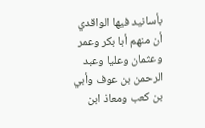بأسانيد فيها الواقدي أن منهم أبا بكر وعمر وعثمان وعليا وعبد الرحمن بن عوف وأبي بن كعب ومعاذ ابن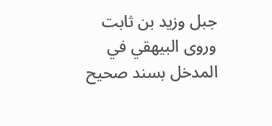جبل وزيد بن ثابت وروى البيهقي في المدخل بسند صحيح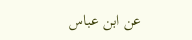عن ابن عباس